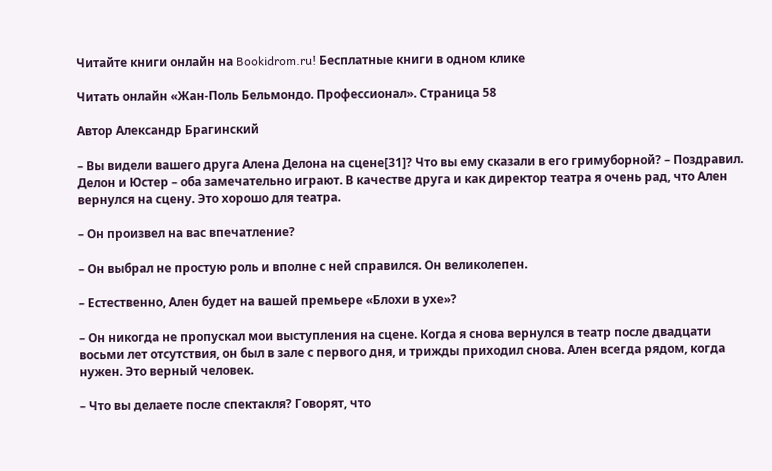Читайте книги онлайн на Bookidrom.ru! Бесплатные книги в одном клике

Читать онлайн «Жан-Поль Бельмондо. Профессионал». Страница 58

Автор Александр Брагинский

– Вы видели вашего друга Алена Делона на сцене[31]? Что вы ему сказали в его гримуборной? – Поздравил. Делон и Юстер – оба замечательно играют. В качестве друга и как директор театра я очень рад, что Ален вернулся на сцену. Это хорошо для театра.

– Он произвел на вас впечатление?

– Он выбрал не простую роль и вполне с ней справился. Он великолепен.

– Естественно, Ален будет на вашей премьере «Блохи в ухе»?

– Он никогда не пропускал мои выступления на сцене. Когда я снова вернулся в театр после двадцати восьми лет отсутствия, он был в зале с первого дня, и трижды приходил снова. Ален всегда рядом, когда нужен. Это верный человек.

– Что вы делаете после спектакля? Говорят, что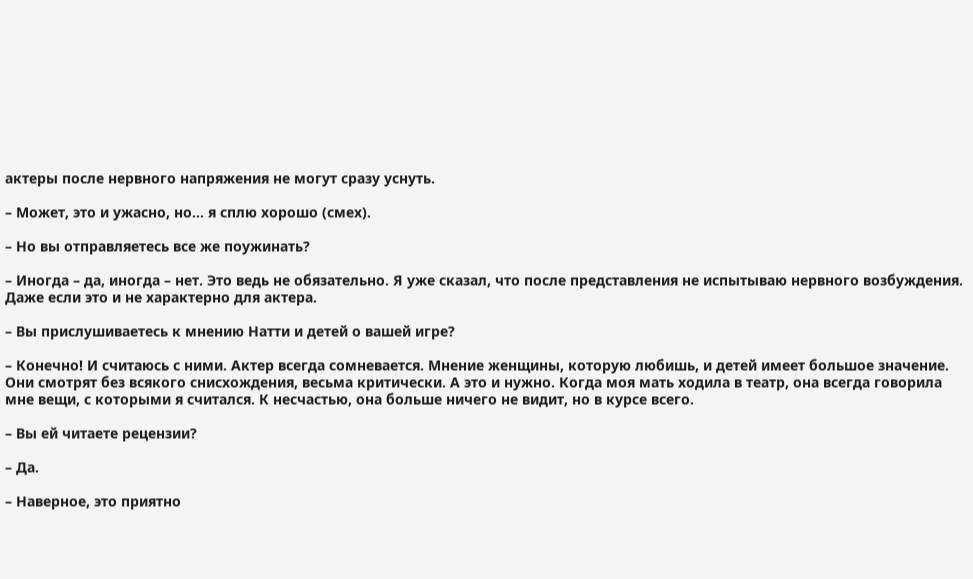актеры после нервного напряжения не могут сразу уснуть.

– Может, это и ужасно, но… я сплю хорошо (смех).

– Но вы отправляетесь все же поужинать?

– Иногда – да, иногда – нет. Это ведь не обязательно. Я уже сказал, что после представления не испытываю нервного возбуждения. Даже если это и не характерно для актера.

– Вы прислушиваетесь к мнению Натти и детей о вашей игре?

– Конечно! И считаюсь с ними. Актер всегда сомневается. Мнение женщины, которую любишь, и детей имеет большое значение. Они смотрят без всякого снисхождения, весьма критически. А это и нужно. Когда моя мать ходила в театр, она всегда говорила мне вещи, с которыми я считался. К несчастью, она больше ничего не видит, но в курсе всего.

– Вы ей читаете рецензии?

– Да.

– Наверное, это приятно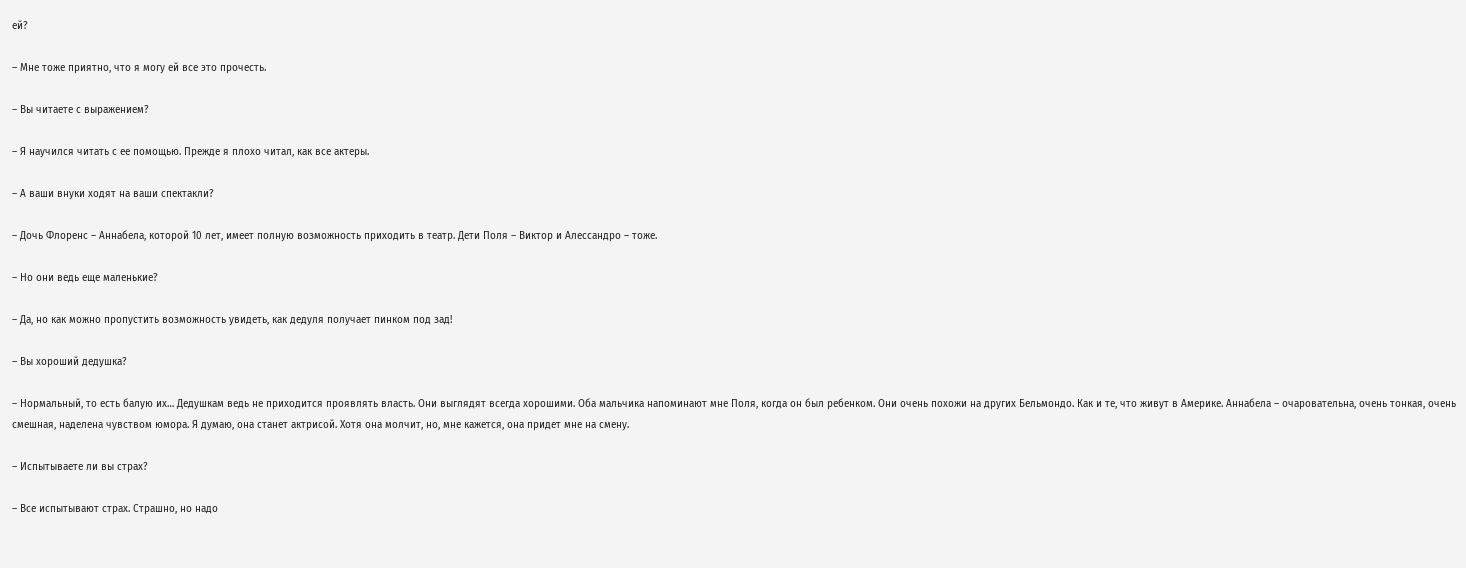ей?

– Мне тоже приятно, что я могу ей все это прочесть.

– Вы читаете с выражением?

– Я научился читать с ее помощью. Прежде я плохо читал, как все актеры.

– А ваши внуки ходят на ваши спектакли?

– Дочь Флоренс – Аннабела, которой 10 лет, имеет полную возможность приходить в театр. Дети Поля – Виктор и Алессандро – тоже.

– Но они ведь еще маленькие?

– Да, но как можно пропустить возможность увидеть, как дедуля получает пинком под зад!

– Вы хороший дедушка?

– Нормальный, то есть балую их… Дедушкам ведь не приходится проявлять власть. Они выглядят всегда хорошими. Оба мальчика напоминают мне Поля, когда он был ребенком. Они очень похожи на других Бельмондо. Как и те, что живут в Америке. Аннабела – очаровательна, очень тонкая, очень смешная, наделена чувством юмора. Я думаю, она станет актрисой. Хотя она молчит, но, мне кажется, она придет мне на смену.

– Испытываете ли вы страх?

– Все испытывают страх. Страшно, но надо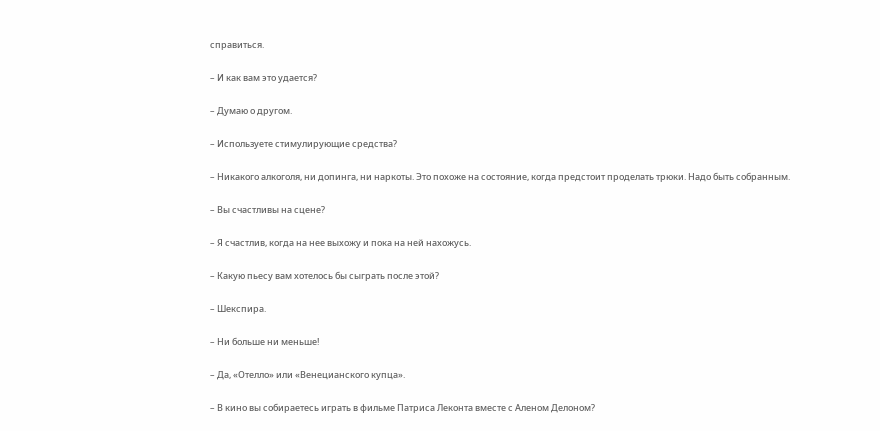справиться.

– И как вам это удается?

– Думаю о другом.

– Используете стимулирующие средства?

– Никакого алкоголя, ни допинга, ни наркоты. Это похоже на состояние, когда предстоит проделать трюки. Надо быть собранным.

– Вы счастливы на сцене?

– Я счастлив, когда на нее выхожу и пока на ней нахожусь.

– Какую пьесу вам хотелось бы сыграть после этой?

– Шекспира.

– Ни больше ни меньше!

– Да, «Отелло» или «Венецианского купца».

– В кино вы собираетесь играть в фильме Патриса Леконта вместе с Аленом Делоном?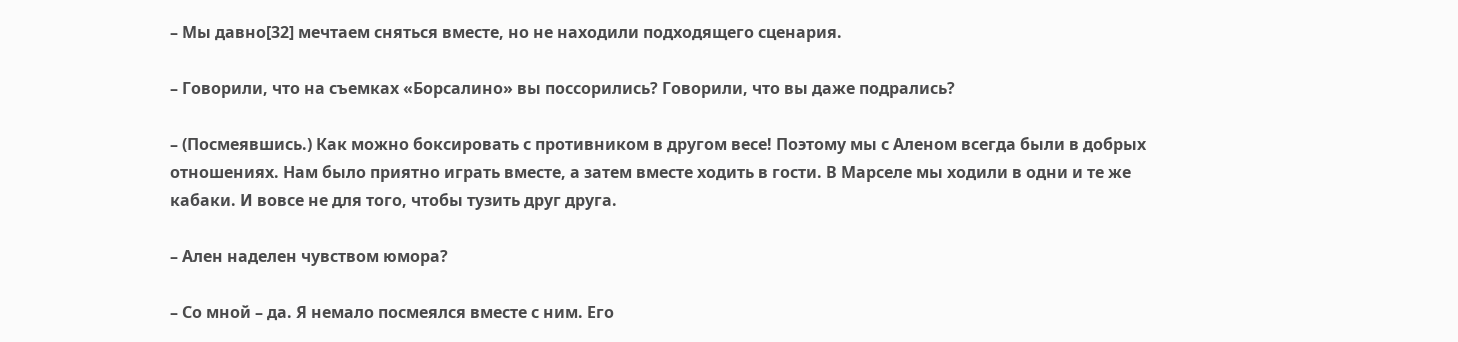– Мы давно[32] мечтаем сняться вместе, но не находили подходящего сценария.

– Говорили, что на съемках «Борсалино» вы поссорились? Говорили, что вы даже подрались?

– (Посмеявшись.) Как можно боксировать с противником в другом весе! Поэтому мы с Аленом всегда были в добрых отношениях. Нам было приятно играть вместе, а затем вместе ходить в гости. В Марселе мы ходили в одни и те же кабаки. И вовсе не для того, чтобы тузить друг друга.

– Ален наделен чувством юмора?

– Со мной – да. Я немало посмеялся вместе с ним. Его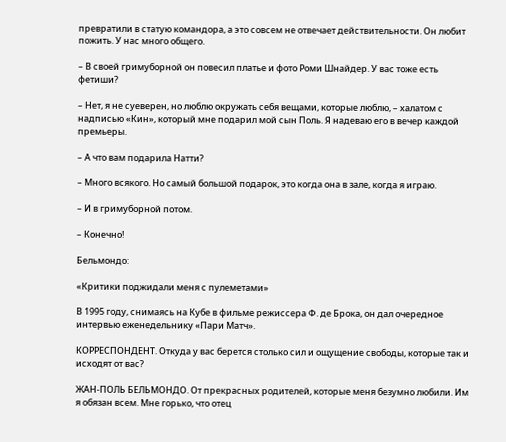превратили в статую командора, а это совсем не отвечает действительности. Он любит пожить. У нас много общего.

– В своей гримуборной он повесил платье и фото Роми Шнайдер. У вас тоже есть фетиши?

– Нет, я не суеверен, но люблю окружать себя вещами, которые люблю, – халатом с надписью «Кин», который мне подарил мой сын Поль. Я надеваю его в вечер каждой премьеры.

– А что вам подарила Натти?

– Много всякого. Но самый большой подарок, это когда она в зале, когда я играю.

– И в гримуборной потом.

– Конечно!

Бельмондо:

«Критики поджидали меня с пулеметами»

В 1995 году, снимаясь на Кубе в фильме режиссера Ф. де Брока, он дал очередное интервью еженедельнику «Пари Матч».

КОРРЕСПОНДЕНТ. Откуда у вас берется столько сил и ощущение свободы, которые так и исходят от вас?

ЖАН-ПОЛЬ БЕЛЬМОНДО. От прекрасных родителей, которые меня безумно любили. Им я обязан всем. Мне горько, что отец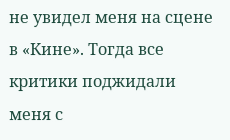не увидел меня на сцене в «Кине». Тогда все критики поджидали меня с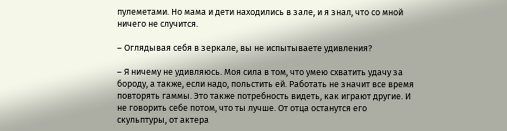пулеметами. Но мама и дети находились в зале, и я знал, что со мной ничего не случится.

– Оглядывая себя в зеркале, вы не испытываете удивления?

– Я ничему не удивляюсь. Моя сила в том, что умею схватить удачу за бороду, а также, если надо, польстить ей. Работать не значит все время повторять гаммы. Это также потребность видеть, как играют другие. И не говорить себе потом, что ты лучше. От отца останутся его скульптуры, от актера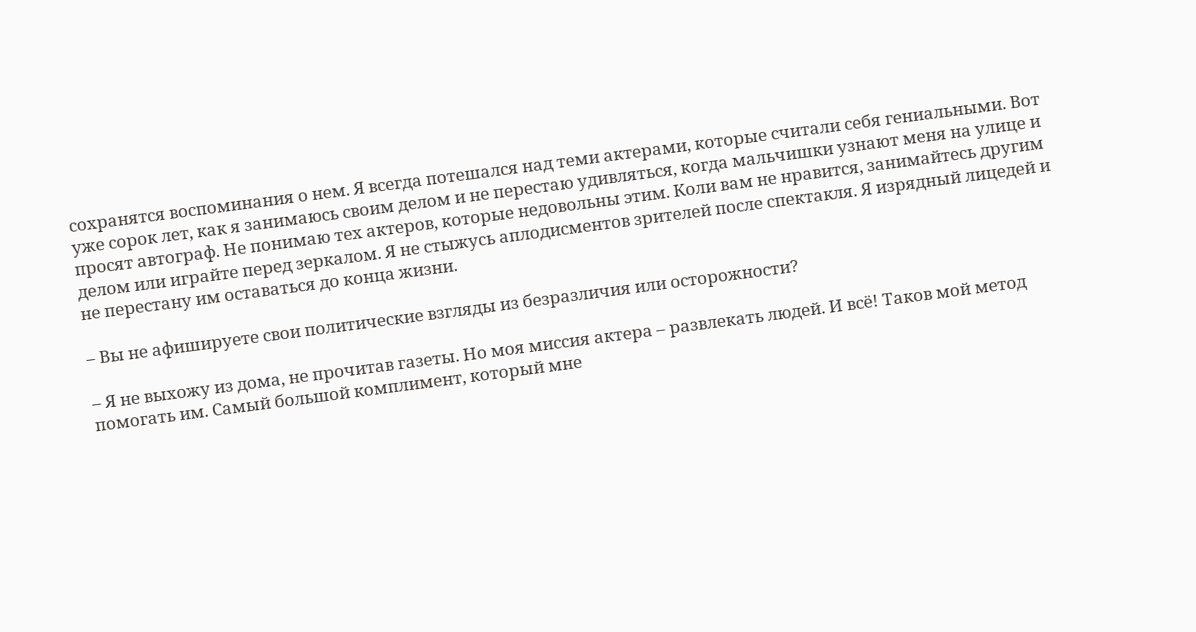сохранятся воспоминания о нем. Я всегда потешался над теми актерами, которые считали себя гениальными. Вот уже сорок лет, как я занимаюсь своим делом и не перестаю удивляться, когда мальчишки узнают меня на улице и просят автограф. Не понимаю тех актеров, которые недовольны этим. Коли вам не нравится, занимайтесь другим делом или играйте перед зеркалом. Я не стыжусь аплодисментов зрителей после спектакля. Я изрядный лицедей и не перестану им оставаться до конца жизни.

– Вы не афишируете свои политические взгляды из безразличия или осторожности?

– Я не выхожу из дома, не прочитав газеты. Но моя миссия актера – развлекать людей. И всё! Таков мой метод помогать им. Самый большой комплимент, который мне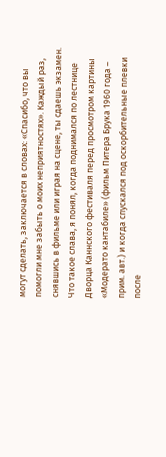могут сделать, заключается в словах: «Спасибо, что вы помогли мне забыть о моих неприятностях». Каждый раз, снявшись в фильме или играя на сцене, ты сдаешь экзамен. Что такое слава, я понял, когда поднимался по лестнице Дворца Каннского фестиваля перед просмотром картины «Модерато кантабиле» (фильм Питера Брука 1960 года – прим. авт.) и когда спускался под оскорбительные плевки после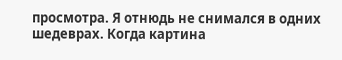просмотра. Я отнюдь не снимался в одних шедеврах. Когда картина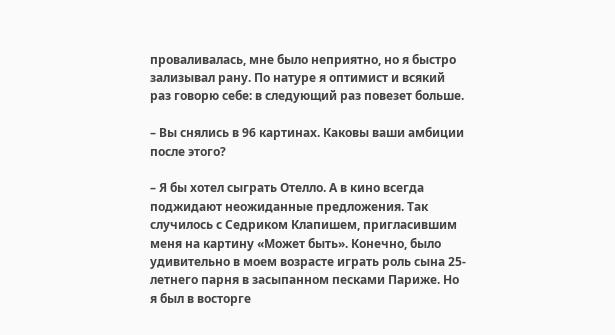проваливалась, мне было неприятно, но я быстро зализывал рану. По натуре я оптимист и всякий раз говорю себе: в следующий раз повезет больше.

– Вы снялись в 96 картинах. Каковы ваши амбиции после этого?

– Я бы хотел сыграть Отелло. А в кино всегда поджидают неожиданные предложения. Так случилось с Седриком Клапишем, пригласившим меня на картину «Может быть». Конечно, было удивительно в моем возрасте играть роль сына 25-летнего парня в засыпанном песками Париже. Но я был в восторге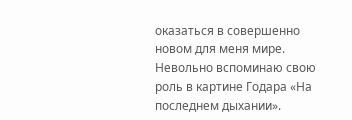оказаться в совершенно новом для меня мире. Невольно вспоминаю свою роль в картине Годара «На последнем дыхании».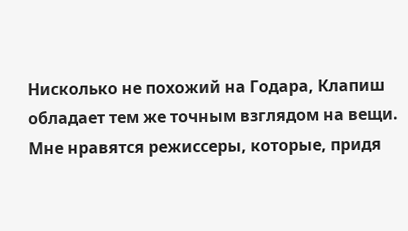Нисколько не похожий на Годара, Клапиш обладает тем же точным взглядом на вещи. Мне нравятся режиссеры, которые, придя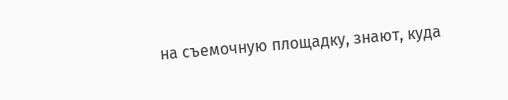на съемочную площадку, знают, куда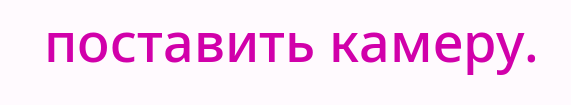поставить камеру.